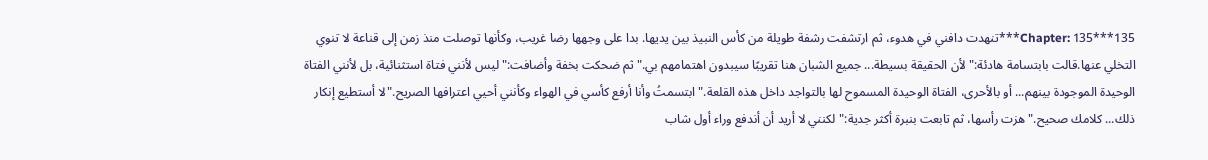Chapter: 135***135***تنهدت دافني في هدوء، ثم ارتشفت رشفة طويلة من كأس النبيذ بين يديها. بدا على وجهها رضا غريب، وكأنها توصلت منذ زمن إلى قناعة لا تنوي التخلي عنها.قالت بابتسامة هادئة:"لأن الحقيقة بسيطة... جميع الشبان هنا تقريبًا سيبدون اهتمامهم بي."ثم ضحكت بخفة وأضافت:"ليس لأنني فتاة استثنائية، بل لأنني الفتاة الوحيدة الموجودة بينهم... أو بالأحرى، الفتاة الوحيدة المسموح لها بالتواجد داخل هذه القلعة."ابتسمتُ وأنا أرفع كأسي في الهواء وكأنني أحيي اعترافها الصريح."لا أستطيع إنكار ذلك... كلامك صحيح."هزت رأسها، ثم تابعت بنبرة أكثر جدية:"لكنني لا أريد أن أندفع وراء أول شاب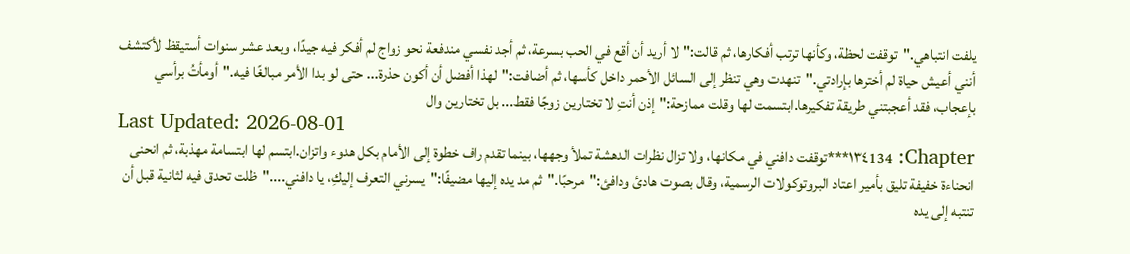يلفت انتباهي."توقفت لحظة، وكأنها ترتب أفكارها، ثم قالت:"لا أريد أن أقع في الحب بسرعة، ثم أجد نفسي مندفعة نحو زواج لم أفكر فيه جيدًا، وبعد عشر سنوات أستيقظ لأكتشف أنني أعيش حياة لم أخترها بإرادتي."تنهدت وهي تنظر إلى السائل الأحمر داخل كأسها، ثم أضافت:"لهذا أفضل أن أكون حذرة... حتى لو بدا الأمر مبالغًا فيه."أومأتُ برأسي بإعجاب، فقد أعجبتني طريقة تفكيرها.ابتسمت لها وقلت ممازحة:"إذن أنتِ لا تختارين زوجًا فقط... بل تختارين وال
Last Updated: 2026-08-01
Chapter: ١٣٤134***توقفت دافني في مكانها، ولا تزال نظرات الدهشة تملأ وجهها، بينما تقدم راف خطوة إلى الأمام بكل هدوء واتزان.ابتسم لها ابتسامة مهذبة، ثم انحنى انحناءة خفيفة تليق بأمير اعتاد البروتوكولات الرسمية، وقال بصوت هادئ ودافئ:"مرحبًا."ثم مد يده إليها مضيفًا:"يسرني التعرف إليكِ، يا دافني...."ظلت تحدق فيه لثانية قبل أن تنتبه إلى يده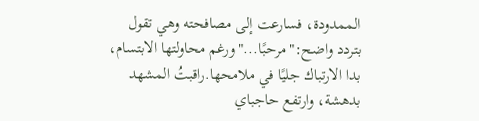الممدودة، فسارعت إلى مصافحته وهي تقول بتردد واضح:"مرحبًا..."ورغم محاولتها الابتسام، بدا الارتباك جليًا في ملامحها.راقبتُ المشهد بدهشة، وارتفع حاجباي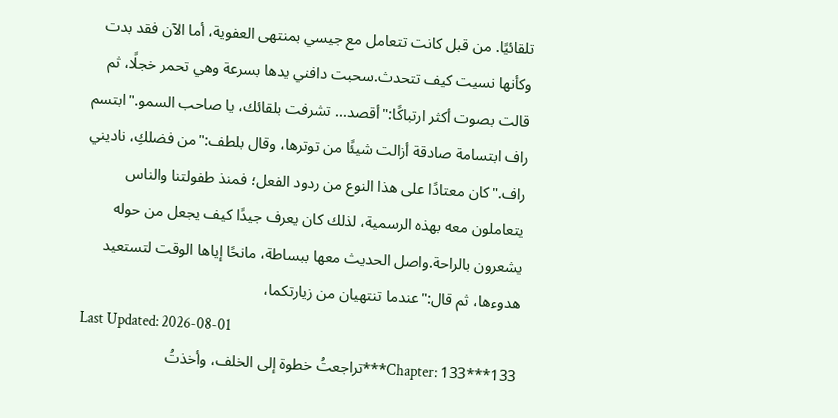تلقائيًا. من قبل كانت تتعامل مع جيسي بمنتهى العفوية، أما الآن فقد بدت وكأنها نسيت كيف تتحدث.سحبت دافني يدها بسرعة وهي تحمر خجلًا، ثم قالت بصوت أكثر ارتباكًا:"أقصد... تشرفت بلقائك، يا صاحب السمو."ابتسم راف ابتسامة صادقة أزالت شيئًا من توترها، وقال بلطف:"من فضلكِ، ناديني راف."كان معتادًا على هذا النوع من ردود الفعل؛ فمنذ طفولتنا والناس يتعاملون معه بهذه الرسمية، لذلك كان يعرف جيدًا كيف يجعل من حوله يشعرون بالراحة.واصل الحديث معها ببساطة، مانحًا إياها الوقت لتستعيد هدوءها، ثم قال:"عندما تنتهيان من زيارتكما،
Last Updated: 2026-08-01
Chapter: 133***133***تراجعتُ خطوة إلى الخلف، وأخذتُ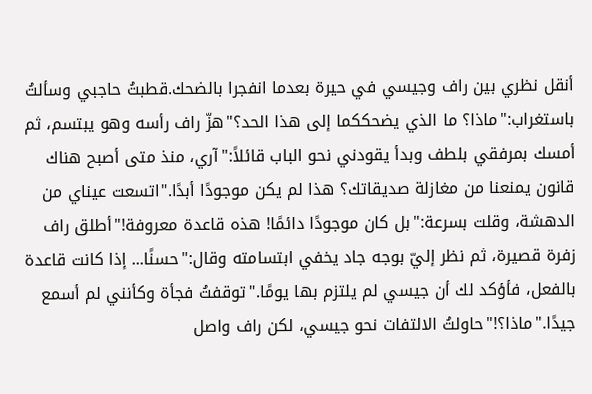أنقل نظري بين راف وجيسي في حيرة بعدما انفجرا بالضحك.قطبتُ حاجبي وسألتُ باستغراب:"ماذا؟ ما الذي يضحككما إلى هذا الحد؟"هزّ راف رأسه وهو يبتسم، ثم أمسك بمرفقي بلطف وبدأ يقودني نحو الباب قائلاً:"آري، منذ متى أصبح هناك قانون يمنعنا من مغازلة صديقاتك؟ هذا لم يكن موجودًا أبدًا."اتسعت عيناي من الدهشة، وقلت بسرعة:"بل كان موجودًا دائمًا! هذه قاعدة معروفة!"أطلق راف زفرة قصيرة، ثم نظر إليّ بوجه جاد يخفي ابتسامته وقال:"حسنًا... إذا كانت قاعدة بالفعل، فأؤكد لك أن جيسي لم يلتزم بها يومًا."توقفتُ فجأة وكأنني لم أسمع جيدًا."ماذا؟!"حاولتُ الالتفات نحو جيسي، لكن راف واصل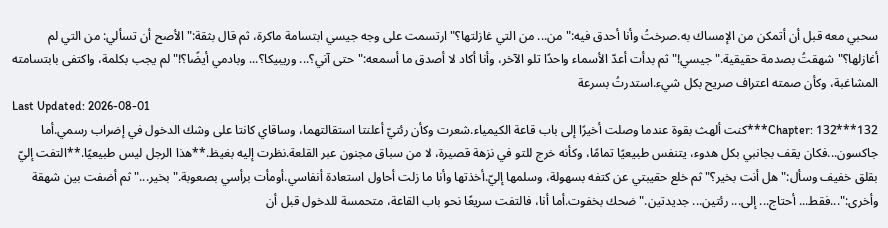سحبي معه قبل أن أتمكن من الإمساك به.صرختُ وأنا أحدق فيه:"من... من التي غازلتها؟"ارتسمت على وجه جيسي ابتسامة ماكرة، ثم قال بثقة:"الأصح أن تسألي: من التي لم أغازلها؟"شهقتُ بصدمة حقيقية."جيسي!"ثم بدأت أعدّ الأسماء واحدًا تلو الآخر، وأنا أكاد لا أصدق ما أسمعه:"حتى آني؟... وريبيكا؟... وبادمي أيضًا؟!"لم يجب بكلمة، واكتفى بابتسامته المشاغبة، وكأن صمته اعتراف صريح بكل شيء.استدرتُ بسرعة
Last Updated: 2026-08-01
Chapter: 132***132***كنت ألهث بقوة عندما وصلت أخيرًا إلى باب قاعة الكيمياء.شعرت وكأن رئتيّ أعلنتا استقالتهما، وساقاي كانتا على وشك الدخول في إضراب رسمي.أما جاكسون...فكان يقف بجانبي بكل هدوء، يتنفس طبيعيًا تمامًا، وكأنه خرج للتو في نزهة قصيرة، لا من سباق مجنون عبر القلعة.نظرت إليه بغيظ.**هذا الرجل ليس طبيعيًا.**التفت إليّ بقلق خفيف وسأل:"هل أنت بخير؟"ثم خلع حقيبتي عن كتفه بسهولة، وسلمها إليّ.أخذتها وأنا ما زلت أحاول استعادة أنفاسي.أومأت برأسي بصعوبة."بخير..."ثم أضفت بين شهقة وأخرى:"...فقط... أحتاج... إلى... رئتين... جديدتين."ضحك بخفوت.أما أنا، فالتفت سريعًا نحو باب القاعة، متحمسة للدخول قبل أن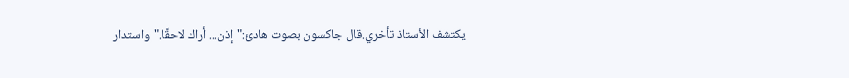يكتشف الأستاذ تأخري.قال جاكسون بصوت هادئ:"إذن... أراك لاحقًا."واستدار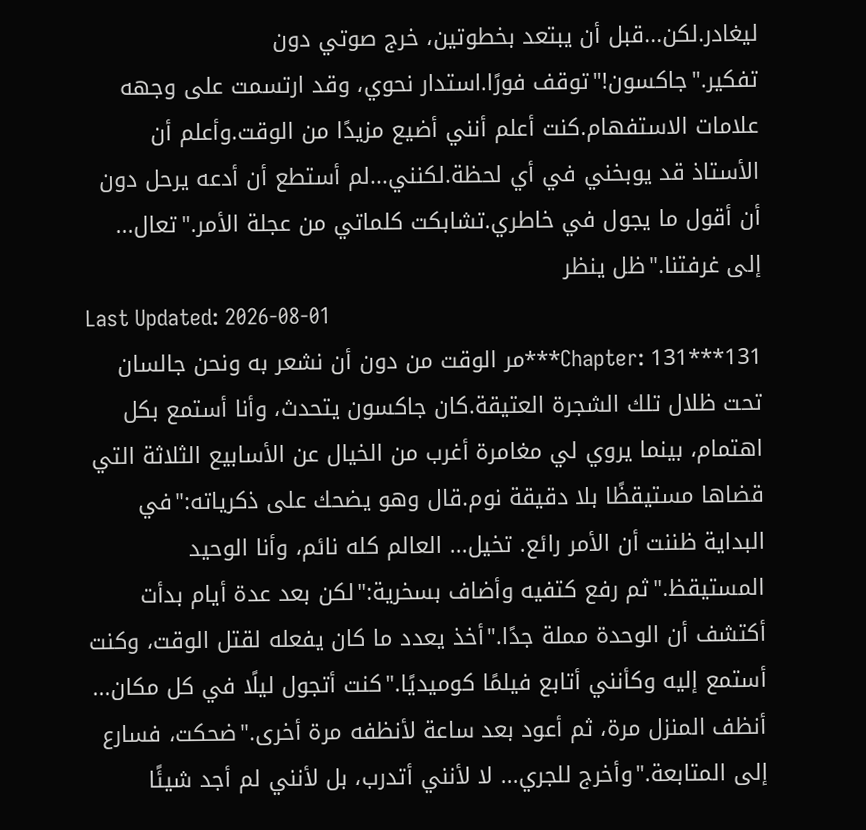ليغادر.لكن...قبل أن يبتعد بخطوتين، خرج صوتي دون تفكير."جاكسون!"توقف فورًا.استدار نحوي، وقد ارتسمت على وجهه علامات الاستفهام.كنت أعلم أنني أضيع مزيدًا من الوقت.وأعلم أن الأستاذ قد يوبخني في أي لحظة.لكنني...لم أستطع أن أدعه يرحل دون أن أقول ما يجول في خاطري.تشابكت كلماتي من عجلة الأمر."تعال... إلى غرفتنا."ظل ينظر
Last Updated: 2026-08-01
Chapter: 131***131***مر الوقت من دون أن نشعر به ونحن جالسان تحت ظلال تلك الشجرة العتيقة.كان جاكسون يتحدث، وأنا أستمع بكل اهتمام، بينما يروي لي مغامرة أغرب من الخيال عن الأسابيع الثلاثة التي قضاها مستيقظًا بلا دقيقة نوم.قال وهو يضحك على ذكرياته:"في البداية ظننت أن الأمر رائع. تخيل... العالم كله نائم، وأنا الوحيد المستيقظ."ثم رفع كتفيه وأضاف بسخرية:"لكن بعد عدة أيام بدأت أكتشف أن الوحدة مملة جدًا."أخذ يعدد ما كان يفعله لقتل الوقت، وكنت أستمع إليه وكأنني أتابع فيلمًا كوميديًا."كنت أتجول ليلًا في كل مكان... أنظف المنزل مرة، ثم أعود بعد ساعة لأنظفه مرة أخرى."ضحكت، فسارع إلى المتابعة."وأخرج للجري... لا لأنني أتدرب، بل لأنني لم أجد شيئًا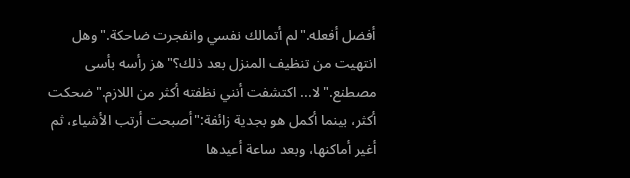أفضل أفعله."لم أتمالك نفسي وانفجرت ضاحكة."وهل انتهيت من تنظيف المنزل بعد ذلك؟"هز رأسه بأسى مصطنع."لا... اكتشفت أنني نظفته أكثر من اللازم."ضحكت أكثر، بينما أكمل هو بجدية زائفة:"أصبحت أرتب الأشياء، ثم أغير أماكنها، وبعد ساعة أعيدها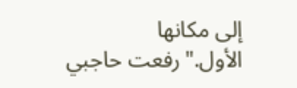إلى مكانها الأول."رفعت حاجبي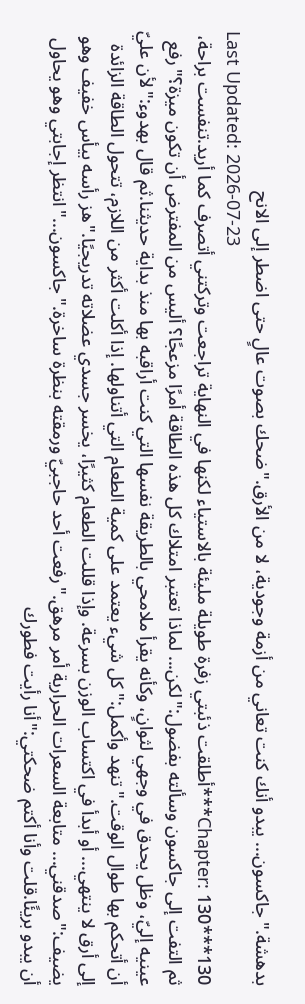بدهشة."جاكسون... يبدو أنك كنت تعاني من أزمة وجودية، لا من الأرق."ضحك بصوت عالٍ حتى اضطر إلى الانح
Last Updated: 2026-07-23
Chapter: 130***130***أطلقت ذئبتي زفرة طويلة مليئة بالاستياء لكنها في النهاية تراجعت وتركتني أتصرف كما أريد.تنفست براحة، ثم التفت إلى جاكسون وسألته بفضول:"لكن... لماذا تعتبر امتلاك كل هذه الطاقة أمرًا مزعجًا؟ أليس من المفترض أن تكون ميزة؟"رفع عينيه إليّ، وظل يحدق في وجهي لثوانٍ، وكأنه يقرأ ملامحي بالطريقة نفسها التي كنت أراقبه بها منذ بداية حديثنا.ثم قال بهدوء:"لأن عليّ أن أتحكم بها طوال الوقت."تنهد وأكمل:"كل شيء يعتمد على كمية الطعام التي أتناولها. إذا أكلت أكثر من اللازم، تتحول الطاقة الزائدة إلى أرق لا ينتهي... أو أبدأ في اكتساب الوزن بسرعة. وإذا قللت الطعام كثيرًا، يخسر جسدي عضلاته تدريجيًا."هز رأسه بيأس خفيف وهو يضيف:"صدقني... متابعة السعرات الحرارية أمر مرهق."رفعت أحد حاجبيّ ورمقته بنظرة ساخرة."جاكسون..."انتظر إجابتي وهو يحاول أن يبدو بريئًا.قلت وأنا أكتم ضحكتي:"أنا رأيت فطورك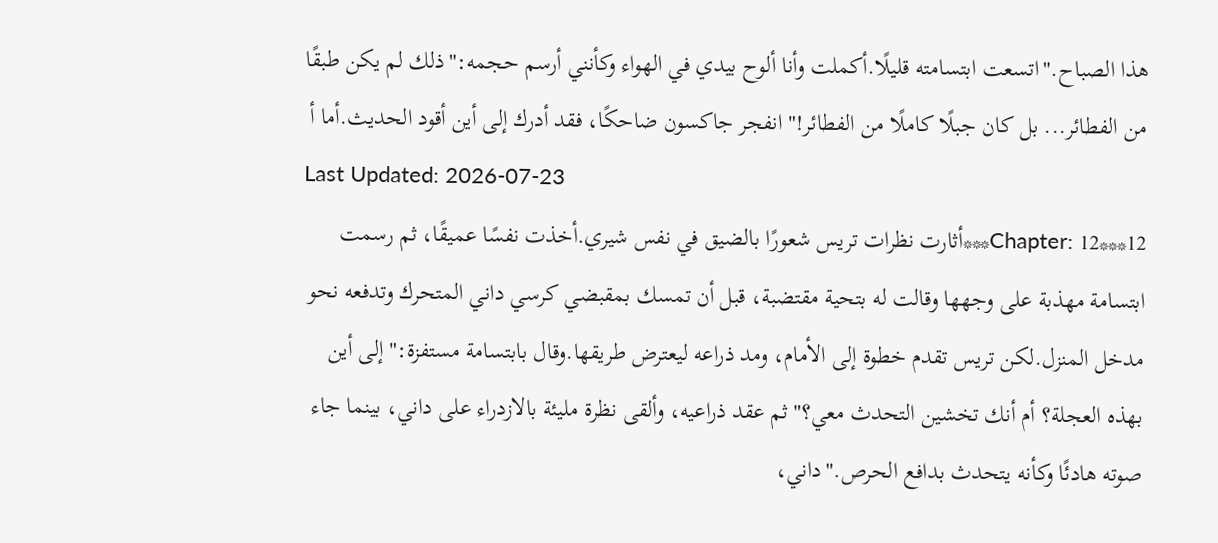هذا الصباح."اتسعت ابتسامته قليلًا.أكملت وأنا ألوح بيدي في الهواء وكأنني أرسم حجمه:"ذلك لم يكن طبقًا من الفطائر... بل كان جبلًا كاملًا من الفطائر!"انفجر جاكسون ضاحكًا، فقد أدرك إلى أين أقود الحديث.أما أ
Last Updated: 2026-07-23
Chapter: 12***12***أثارت نظرات تريس شعورًا بالضيق في نفس شيري.أخذت نفسًا عميقًا، ثم رسمت ابتسامة مهذبة على وجهها وقالت له بتحية مقتضبة، قبل أن تمسك بمقبضي كرسي داني المتحرك وتدفعه نحو مدخل المنزل.لكن تريس تقدم خطوة إلى الأمام، ومد ذراعه ليعترض طريقها.وقال بابتسامة مستفزة:"إلى أين بهذه العجلة؟ أم أنك تخشين التحدث معي؟"ثم عقد ذراعيه، وألقى نظرة مليئة بالازدراء على داني، بينما جاء صوته هادئًا وكأنه يتحدث بدافع الحرص."داني،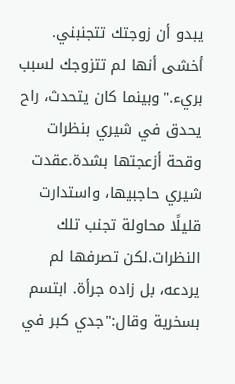يبدو أن زوجتك تتجنبني. أخشى أنها لم تتزوجك لسبب بريء."وبينما كان يتحدث، راح يحدق في شيري بنظرات وقحة أزعجتها بشدة.عقدت شيري حاجبيها، واستدارت قليلًا محاولة تجنب تلك النظرات.لكن تصرفها لم يردعه، بل زاده جرأة. ابتسم بسخرية وقال:"جدي كبر في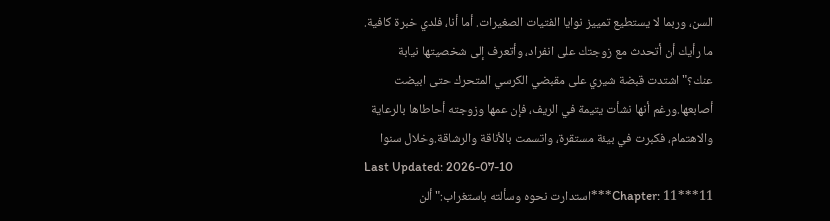السن، وربما لا يستطيع تمييز نوايا الفتيات الصغيرات. أما أنا، فلدي خبرة كافية. ما رأيك أن أتحدث مع زوجتك على انفراد، وأتعرف إلى شخصيتها نيابة عنك؟"اشتدت قبضة شيري على مقبضي الكرسي المتحرك حتى ابيضت أصابعها.ورغم أنها نشأت يتيمة في الريف، فإن عمها وزوجته أحاطاها بالرعاية والاهتمام، فكبرت في بيئة مستقرة، واتسمت بالأناقة والرشاقة.وخلال سنوا
Last Updated: 2026-07-10
Chapter: 11***11***استدارت نحوه وسألته باستغراب:"ألن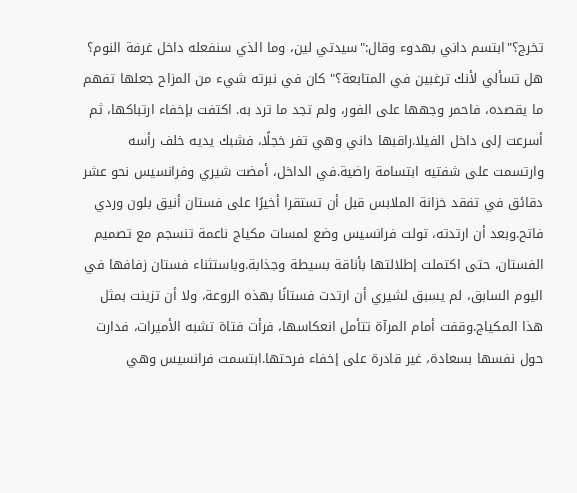تخرج؟"ابتسم داني بهدوء وقال:"سيدتي لين، وما الذي سنفعله داخل غرفة النوم؟ هل تسألي لأنك ترغبين في المتابعة؟" كان في نبرته شيء من المزاح جعلها تفهم ما يقصده، فاحمر وجهها على الفور، ولم تجد ما ترد به. اكتفت بإخفاء ارتباكها، ثم أسرعت إلى داخل الفيلا.راقبها داني وهي تفر خجلًا، فشبك يديه خلف رأسه وارتسمت على شفتيه ابتسامة راضية.في الداخل، أمضت شيري وفرانسيس نحو عشر دقائق في تفقد خزانة الملابس قبل أن تستقرا أخيرًا على فستان أنيق بلون وردي فاتح.وبعد أن ارتدته، تولت فرانسيس وضع لمسات مكياج ناعمة تنسجم مع تصميم الفستان، حتى اكتملت إطلالتها بأناقة بسيطة وجذابة.وباستثناء فستان زفافها في اليوم السابق، لم يسبق لشيري أن ارتدت فستانًا بهذه الروعة، ولا أن تزينت بمثل هذا المكياج.وقفت أمام المرآة تتأمل انعكاسها، فرأت فتاة تشبه الأميرات، فدارت حول نفسها بسعادة، غير قادرة على إخفاء فرحتها.ابتسمت فرانسيس وهي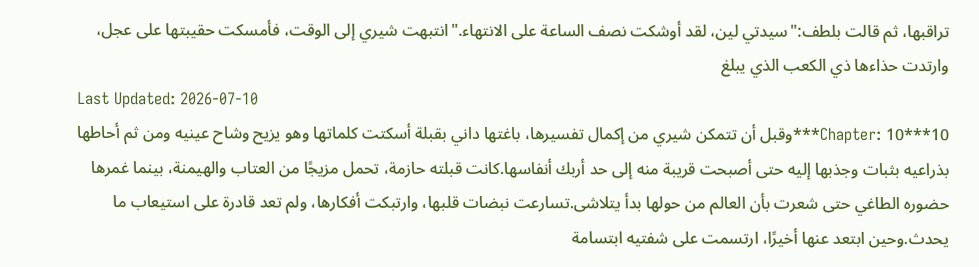تراقبها، ثم قالت بلطف:"سيدتي لين، لقد أوشكت نصف الساعة على الانتهاء."انتبهت شيري إلى الوقت، فأمسكت حقيبتها على عجل، وارتدت حذاءها ذي الكعب الذي يبلغ
Last Updated: 2026-07-10
Chapter: 10***10***وقبل أن تتمكن شيري من إكمال تفسيرها، باغتها داني بقبلة أسكتت كلماتها وهو يزيح وشاح عينيه ومن ثم أحاطها بذراعيه بثبات وجذبها إليه حتى أصبحت قريبة منه إلى حد أربك أنفاسها.كانت قبلته حازمة، تحمل مزيجًا من العتاب والهيمنة، بينما غمرها حضوره الطاغي حتى شعرت بأن العالم من حولها بدأ يتلاشى.تسارعت نبضات قلبها، وارتبكت أفكارها، ولم تعد قادرة على استيعاب ما يحدث.وحين ابتعد عنها أخيرًا، ارتسمت على شفتيه ابتسامة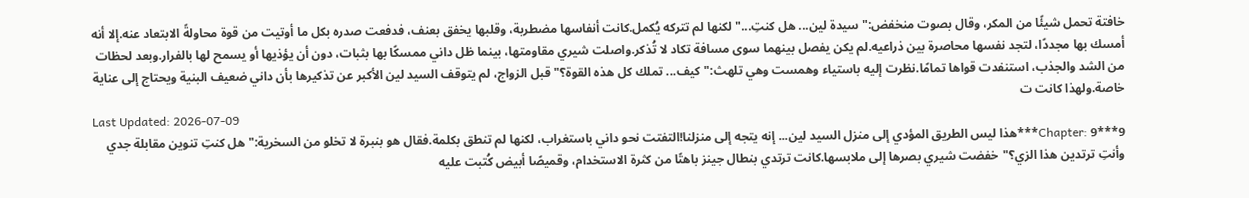خافتة تحمل شيئًا من المكر، وقال بصوت منخفض:"سيدة لين... هل كنتِ..."لكنها لم تتركه يُكمل.كانت أنفاسها مضطربة، وقلبها يخفق بعنف، فدفعت صدره بكل ما أوتيت من قوة محاولةً الابتعاد عنه.إلا أنه أمسك بها مجددًا، لتجد نفسها محاصرة بين ذراعيه.لم يكن يفصل بينهما سوى مسافة تكاد لا تُذكر.واصلت شيري مقاومتها، بينما ظل داني ممسكًا بها بثبات، دون أن يؤذيها أو يسمح لها بالفرار.وبعد لحظات من الشد والجذب، استنفدت قواها تمامًا.نظرت إليه باستياء وهمست وهي تلهث:"كيف... تملك كل هذه القوة؟"قبل الزواج، لم يتوقف السيد لين الأكبر عن تذكيرها بأن داني ضعيف البنية ويحتاج إلى عناية خاصة.ولهذا كانت ت
Last Updated: 2026-07-09
Chapter: 9***9***هذا ليس الطريق المؤدي إلى منزل السيد لين... إنه يتجه إلى منزلنا!التفتت نحو داني باستغراب، لكنها لم تنطق بكلمة.فقال هو بنبرة لا تخلو من السخرية:"هل كنتِ تنوين مقابلة جدي وأنتِ ترتدين هذا الزي؟"خفضت شيري بصرها إلى ملابسها.كانت ترتدي بنطال جينز باهتًا من كثرة الاستخدام، وقميصًا أبيض كُتبت عليه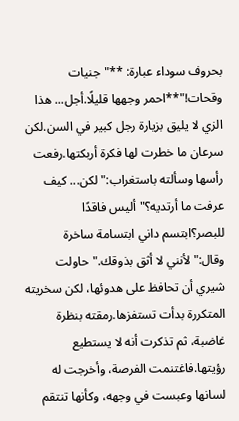بحروف سوداء عبارة: **"جنيات وقحات!"**احمر وجهها قليلًا.أجل... هذا الزي لا يليق بزيارة رجل كبير في السن.لكن سرعان ما خطرت لها فكرة أربكتها.رفعت رأسها وسألته باستغراب:"لكن... كيف عرفت ما أرتديه؟"أليس فاقدًا للبصر؟ابتسم داني ابتسامة ساخرة وقال:"لأنني لا أثق بذوقك."حاولت شيري أن تحافظ على هدوئها، لكن سخريته المتكررة بدأت تستفزها.رمقته بنظرة غاضبة، ثم تذكرت أنه لا يستطيع رؤيتها.فاغتنمت الفرصة، وأخرجت له لسانها وعبست في وجهه، وكأنها تنتقم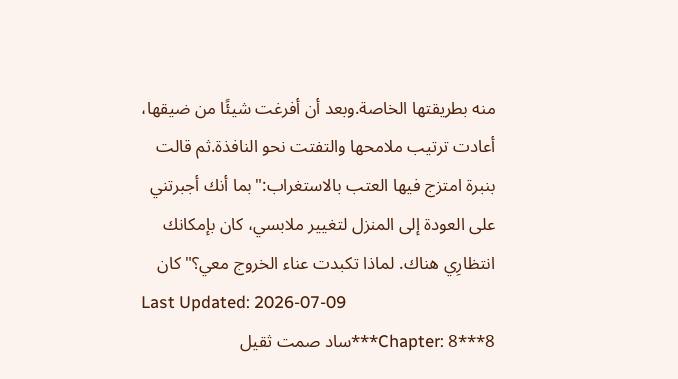منه بطريقتها الخاصة.وبعد أن أفرغت شيئًا من ضيقها، أعادت ترتيب ملامحها والتفتت نحو النافذة.ثم قالت بنبرة امتزج فيها العتب بالاستغراب:"بما أنك أجبرتني على العودة إلى المنزل لتغيير ملابسي، كان بإمكانك انتظارِي هناك. لماذا تكبدت عناء الخروج معي؟"كان
Last Updated: 2026-07-09
Chapter: 8***8***ساد صمت ثقيل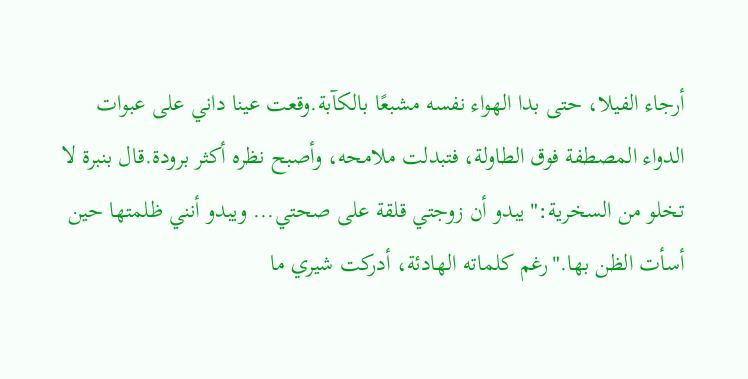أرجاء الفيلا، حتى بدا الهواء نفسه مشبعًا بالكآبة.وقعت عينا داني على عبوات الدواء المصطفة فوق الطاولة، فتبدلت ملامحه، وأصبح نظره أكثر برودة.قال بنبرة لا تخلو من السخرية:"يبدو أن زوجتي قلقة على صحتي... ويبدو أنني ظلمتها حين أسأت الظن بها."رغم كلماته الهادئة، أدركت شيري ما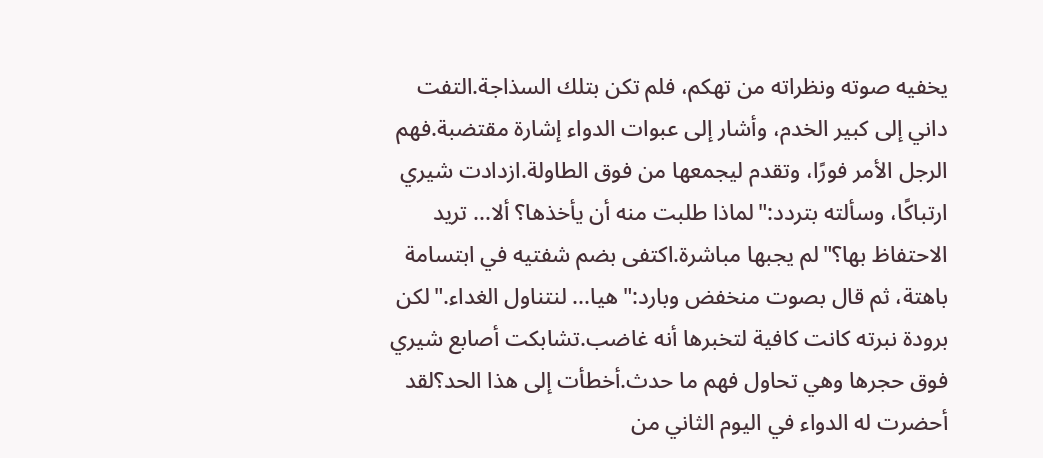يخفيه صوته ونظراته من تهكم، فلم تكن بتلك السذاجة.التفت داني إلى كبير الخدم، وأشار إلى عبوات الدواء إشارة مقتضبة.فهم الرجل الأمر فورًا، وتقدم ليجمعها من فوق الطاولة.ازدادت شيري ارتباكًا، وسألته بتردد:"لماذا طلبت منه أن يأخذها؟ ألا... تريد الاحتفاظ بها؟"لم يجبها مباشرة.اكتفى بضم شفتيه في ابتسامة باهتة، ثم قال بصوت منخفض وبارد:"هيا... لنتناول الغداء."لكن برودة نبرته كانت كافية لتخبرها أنه غاضب.تشابكت أصابع شيري فوق حجرها وهي تحاول فهم ما حدث.أخطأت إلى هذا الحد؟لقد أحضرت له الدواء في اليوم الثاني من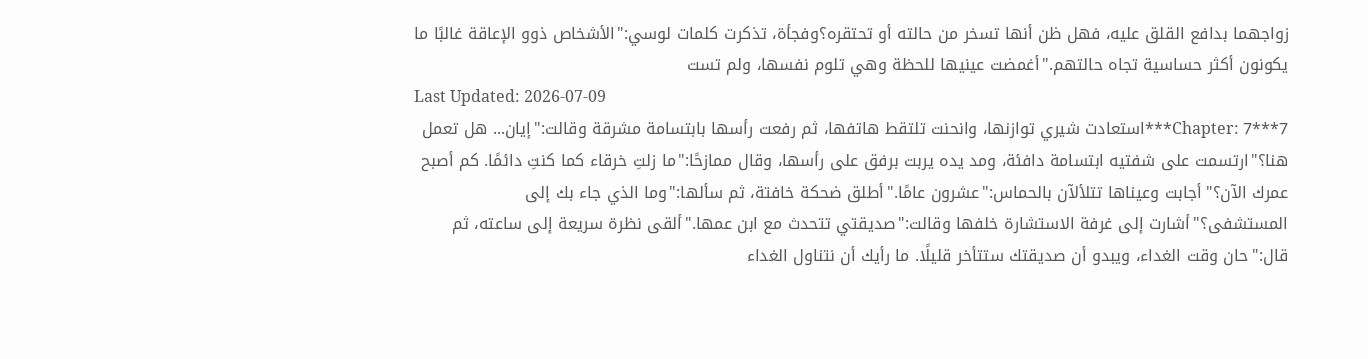زواجهما بدافع القلق عليه، فهل ظن أنها تسخر من حالته أو تحتقره؟وفجأة، تذكرت كلمات لوسي:"الأشخاص ذوو الإعاقة غالبًا ما يكونون أكثر حساسية تجاه حالتهم."أغمضت عينيها للحظة وهي تلوم نفسها، ولم تست
Last Updated: 2026-07-09
Chapter: 7***7***استعادت شيري توازنها، وانحنت تلتقط هاتفها، ثم رفعت رأسها بابتسامة مشرقة وقالت:"إيان... هل تعمل هنا؟"ارتسمت على شفتيه ابتسامة دافئة، ومد يده يربت برفق على رأسها، وقال ممازحًا:"ما زلتِ خرقاء كما كنتِ دائمًا. كم أصبح عمرك الآن؟"أجابت وعيناها تتلألآن بالحماس:"عشرون عامًا."أطلق ضحكة خافتة، ثم سألها:"وما الذي جاء بك إلى المستشفى؟"أشارت إلى غرفة الاستشارة خلفها وقالت:"صديقتي تتحدث مع ابن عمها."ألقى نظرة سريعة إلى ساعته، ثم قال:"حان وقت الغداء، ويبدو أن صديقتك ستتأخر قليلًا. ما رأيك أن نتناول الغداء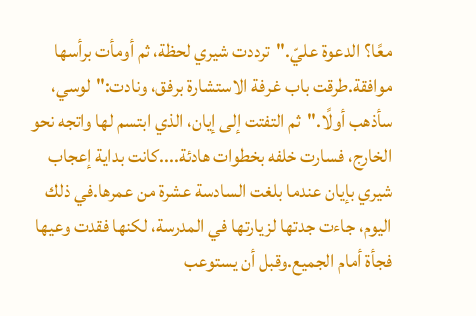معًا؟ الدعوة عليّ."ترددت شيري لحظة، ثم أومأت برأسها موافقة.طرقت باب غرفة الاستشارة برفق، ونادت:"لوسي، سأذهب أولًا."ثم التفتت إلى إيان، الذي ابتسم لها واتجه نحو الخارج، فسارت خلفه بخطوات هادئة....كانت بداية إعجاب شيري بإيان عندما بلغت السادسة عشرة من عمرها.في ذلك اليوم، جاءت جدتها لزيارتها في المدرسة، لكنها فقدت وعيها فجأة أمام الجميع.وقبل أن يستوعب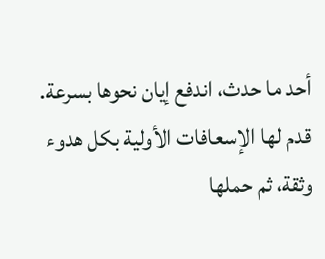أحد ما حدث، اندفع إيان نحوها بسرعة. قدم لها الإسعافات الأولية بكل هدوء وثقة، ثم حملها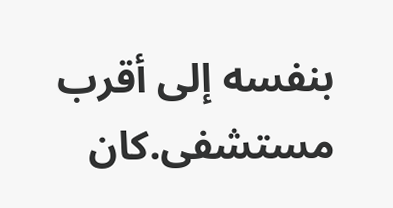بنفسه إلى أقرب مستشفى.كان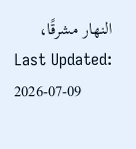النهار مشرقًا،
Last Updated: 2026-07-09